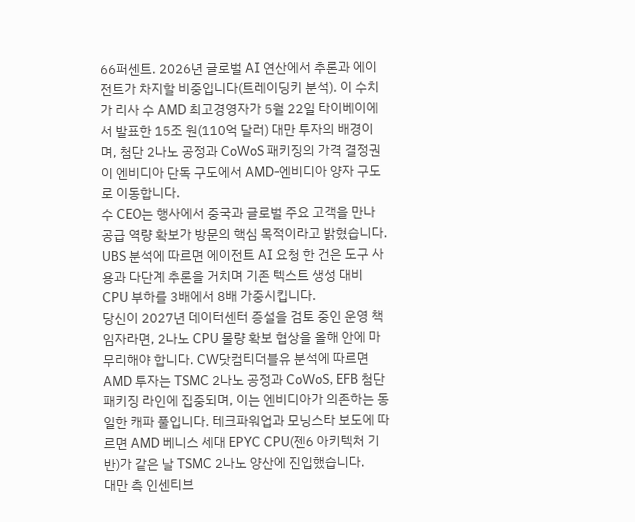66퍼센트. 2026년 글로벌 AI 연산에서 추론과 에이전트가 차지할 비중입니다(트레이딩키 분석). 이 수치가 리사 수 AMD 최고경영자가 5월 22일 타이베이에서 발표한 15조 원(110억 달러) 대만 투자의 배경이며, 첨단 2나노 공정과 CoWoS 패키징의 가격 결정권이 엔비디아 단독 구도에서 AMD-엔비디아 양자 구도로 이동합니다.
수 CEO는 행사에서 중국과 글로벌 주요 고객을 만나 공급 역량 확보가 방문의 핵심 목적이라고 밝혔습니다. UBS 분석에 따르면 에이전트 AI 요청 한 건은 도구 사용과 다단계 추론을 거치며 기존 텍스트 생성 대비 CPU 부하를 3배에서 8배 가중시킵니다.
당신이 2027년 데이터센터 증설을 검토 중인 운영 책임자라면, 2나노 CPU 물량 확보 협상을 올해 안에 마무리해야 합니다. CW닷컴티더블유 분석에 따르면 AMD 투자는 TSMC 2나노 공정과 CoWoS, EFB 첨단 패키징 라인에 집중되며, 이는 엔비디아가 의존하는 동일한 캐파 풀입니다. 테크파워업과 모닝스타 보도에 따르면 AMD 베니스 세대 EPYC CPU(젠6 아키텍처 기반)가 같은 날 TSMC 2나노 양산에 진입했습니다.
대만 측 인센티브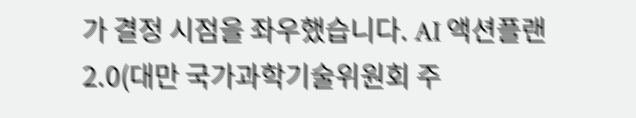가 결정 시점을 좌우했습니다. AI 액션플랜 2.0(대만 국가과학기술위원회 주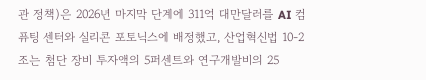관 정책)은 2026년 마지막 단계에 311억 대만달러를 AI 컴퓨팅 센터와 실리콘 포토닉스에 배정했고, 산업혁신법 10-2조는 첨단 장비 투자액의 5퍼센트와 연구개발비의 25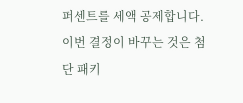퍼센트를 세액 공제합니다.
이번 결정이 바꾸는 것은 첨단 패키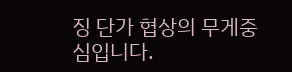징 단가 협상의 무게중심입니다.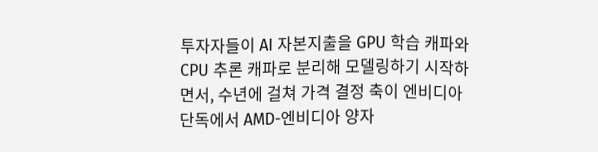투자자들이 AI 자본지출을 GPU 학습 캐파와 CPU 추론 캐파로 분리해 모델링하기 시작하면서, 수년에 걸쳐 가격 결정 축이 엔비디아 단독에서 AMD-엔비디아 양자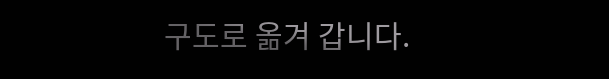구도로 옮겨 갑니다.